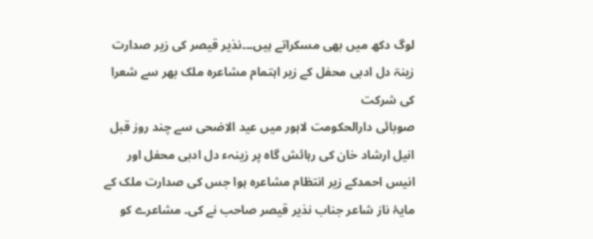لوگ دکھ میں بھی مسکراتے ہیں۔۔۔نذیر قیصر کی زیر صدارت زینۃ دل ادبی محفل کے زیر اہتمام مشاعرہ ملک بھر سے شعرا کی شرکت
صوبائی دارالحکومت لاہور میں عید الاضحی سے چند روز قبل انیل ارشاد خان کی رہائش گاہ پر زینہء دل ادبی محفل اور انیس احمدکے زیر انتظام مشاعرہ ہوا جس کی صدارت ملک کے مایۂ ناز شاعر جناب نذیر قیصر صاحب نے کی۔ مشاعرے کو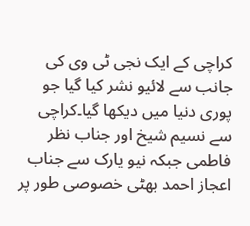کراچی کے ایک نجی ٹی وی کی جانب سے لائیو نشر کیا گیا جو پوری دنیا میں دیکھا گیا۔کراچی سے نسیم شیخ اور جناب نظر فاطمی جبکہ نیو یارک سے جناب اعجاز احمد بھٹی خصوصی طور پر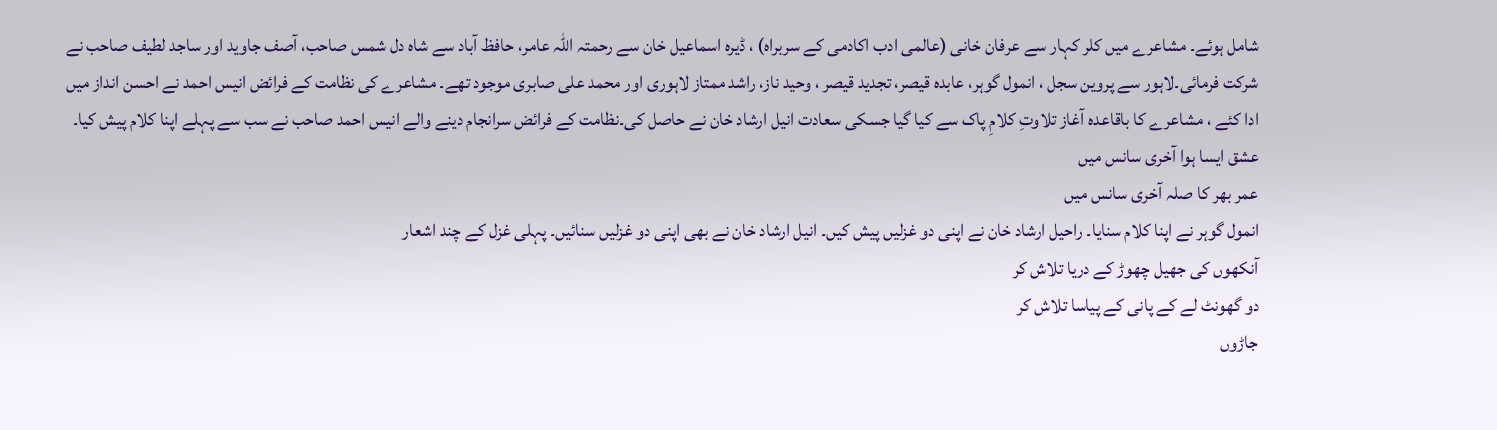شامل ہوئے۔ مشاعرے میں کلر کہار سے عرفان خانی (عالمی ادب اکادمی کے سربراہ) ، ڈیرہ اسماعیل خان سے رحمتہ اللہ عامر، حافظ آباد سے شاہ دل شمس صاحب، آصف جاوید اور ساجد لطیف صاحب نے شرکت فرمائی۔لاہور سے پروین سجل ، انمول گوہر، عابدہ قیصر، تجدید قیصر ، وحید ناز، راشد ممتاز لاہوری اور محمد علی صابری موجود تھے۔ مشاعرے کی نظامت کے فرائض انیس احمد نے احسن انداز میں ادا کئے ، مشاعرے کا باقاعدہ آغاز تلاوتِ کلامِ پاک سے کیا گیا جسکی سعادت انیل ارشاد خان نے حاصل کی۔نظامت کے فرائض سرانجام دینے والے انیس احمد صاحب نے سب سے پہلے اپنا کلام پیش کیا۔
عشق ایسا ہوا آخری سانس میں
عمر بھر کا صلہ آخری سانس میں
انمول گوہر نے اپنا کلام سنایا۔ راحیل ارشاد خان نے اپنی دو غزلیں پیش کیں۔ انیل ارشاد خان نے بھی اپنی دو غزلیں سنائیں۔ پہلی غزل کے چند اشعار
آنکھوں کی جھیل چھوڑ کے دریا تلاش کر
دو گھونٹ لے کے پانی کے پیاسا تلاش کر
جاڑوں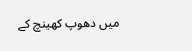میں دھوپ کھینچ کے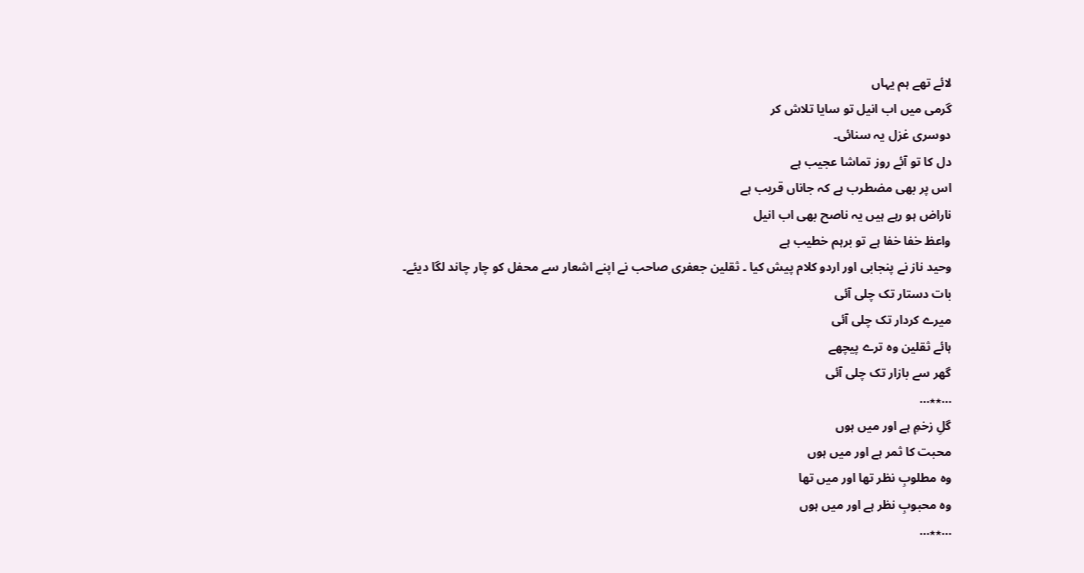لائے تھے ہم یہاں
گرمی میں اب انیل تو سایا تلاش کر
دوسری غزل یہ سنائی۔
دل کا تو آئے روز تماشا عجیب ہے
اس پر بھی مضطرب ہے کہ جاناں قریب ہے
ناراض ہو رہے ہیں یہ ناصح بھی اب انیل
واعظ خفا خفا ہے تو برہم خطیب ہے
وحید ناز نے پنجابی اور اردو کلام پیش کیا ۔ ثقلین جعفری صاحب نے اپنے اشعار سے محفل کو چار چاند لگا دیئے۔
بات دستار تک چلی آئی
میرے کردار تک چلی آئی
ہائے ثقلین وہ ترے پیچھے
گھر سے بازار تک چلی آئی
…٭٭…
گلِ زخمِ ہے اور میں ہوں
محبت کا ثمر ہے اور میں ہوں
وہ مطلوبِ نظر تھا اور میں تھا
وہ محبوبِ نظر ہے اور میں ہوں
…٭٭…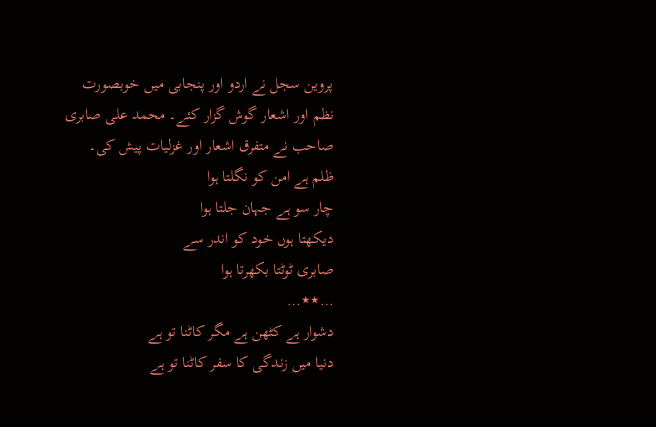پروین سجل نے اردو اور پنجابی میں خوبصورت نظم اور اشعار گوش گزار کئے۔ محمد علی صابری صاحب نے متفرق اشعار اور غزلیات پیش کی۔
ظلم ہے امن کو نگلتا ہوا
چار سو ہے جہان جلتا ہوا
دیکھتا ہوں خود کو اندر سے
صابری ٹوٹتا بکھرتا ہوا
…٭٭…
دشوار ہے کٹھن ہے مگر کاٹنا تو ہے
دنیا میں زندگی کا سفر کاٹنا تو ہے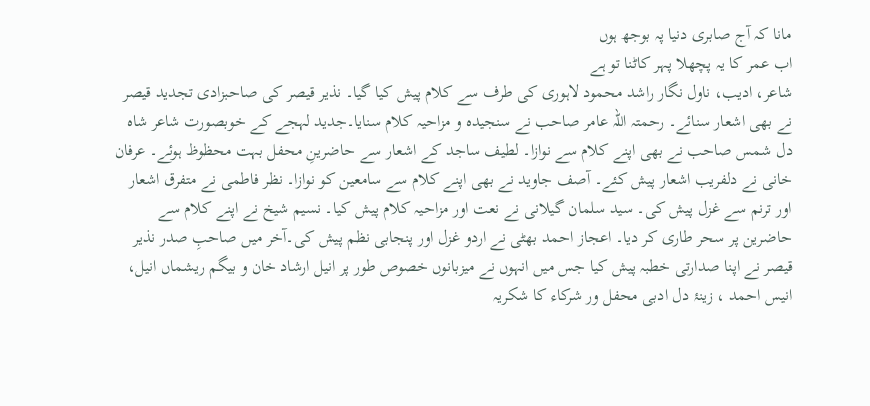مانا کہ آج صابری دنیا پہ بوجھ ہوں
اب عمر کا یہ پچھلا پہر کاٹنا تو ہے
شاعر، ادیب، ناول نگار راشد محمود لاہوری کی طرف سے کلام پیش کیا گیا۔ نذیر قیصر کی صاحبزادی تجدید قیصر نے بھی اشعار سنائے۔ رحمتہ اللہ عامر صاحب نے سنجیدہ و مزاحیہ کلام سنایا۔جدید لہجے کے خوبصورت شاعر شاہ دل شمس صاحب نے بھی اپنے کلام سے نوازا۔ لطیف ساجد کے اشعار سے حاضرینِ محفل بہت محظوظ ہوئے۔ عرفان خانی نے دلفریب اشعار پیش کئے۔ آصف جاوید نے بھی اپنے کلام سے سامعین کو نوازا۔ نظر فاطمی نے متفرق اشعار اور ترنم سے غزل پیش کی۔ سید سلمان گیلانی نے نعت اور مزاحیہ کلام پیش کیا۔ نسیم شیخ نے اپنے کلام سے حاضرین پر سحر طاری کر دیا۔ اعجاز احمد بھٹی نے اردو غزل اور پنجابی نظم پیش کی۔آخر میں صاحبِ صدر نذیر قیصر نے اپنا صدارتی خطبہ پیش کیا جس میں انہوں نے میزبانوں خصوص طور پر انیل ارشاد خان و بیگم ریشماں انیل، انیس احمد ، زینۂ دل ادبی محفل ور شرکاء کا شکریہ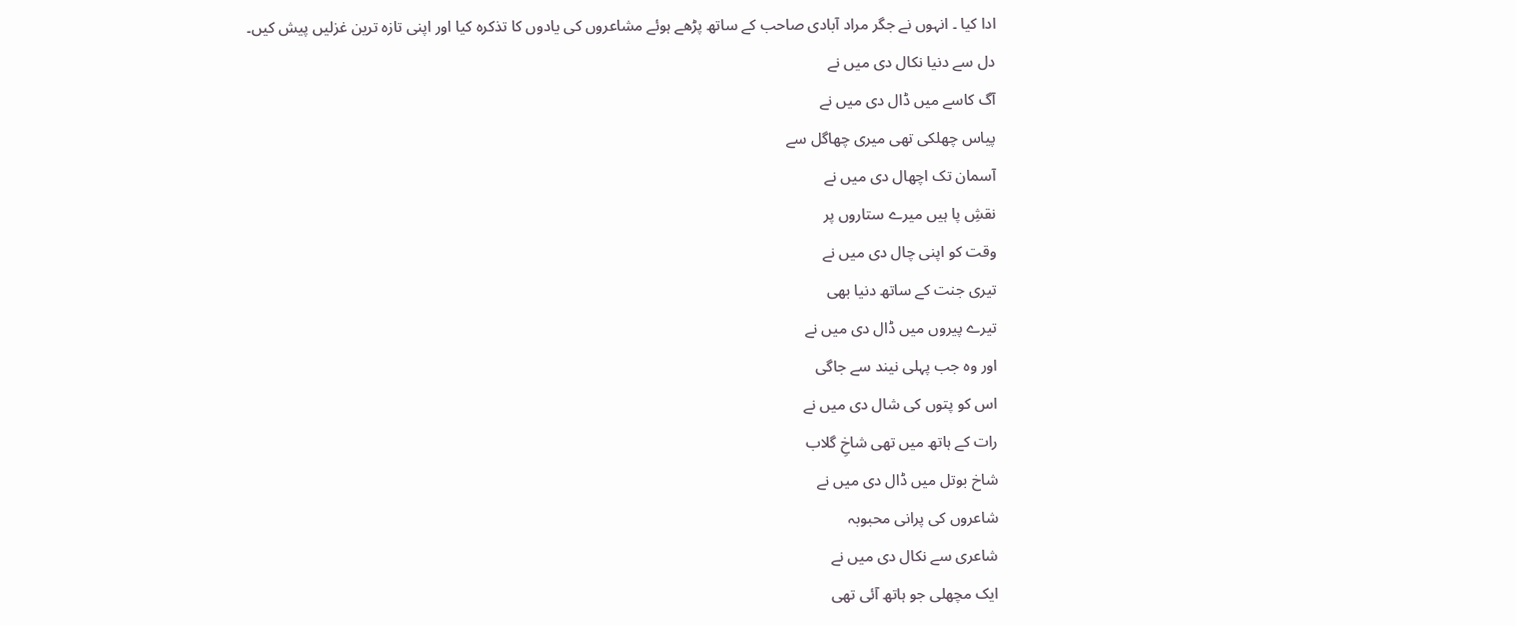ادا کیا ۔ انہوں نے جگر مراد آبادی صاحب کے ساتھ پڑھے ہوئے مشاعروں کی یادوں کا تذکرہ کیا اور اپنی تازہ ترین غزلیں پیش کیں۔
دل سے دنیا نکال دی میں نے
آگ کاسے میں ڈال دی میں نے
پیاس چھلکی تھی میری چھاگل سے
آسمان تک اچھال دی میں نے
نقشِ پا ہیں میرے ستاروں پر
وقت کو اپنی چال دی میں نے
تیری جنت کے ساتھ دنیا بھی
تیرے پیروں میں ڈال دی میں نے
اور وہ جب پہلی نیند سے جاگی
اس کو پتوں کی شال دی میں نے
رات کے ہاتھ میں تھی شاخِ گلاب
شاخ بوتل میں ڈال دی میں نے
شاعروں کی پرانی محبوبہ
شاعری سے نکال دی میں نے
ایک مچھلی جو ہاتھ آئی تھی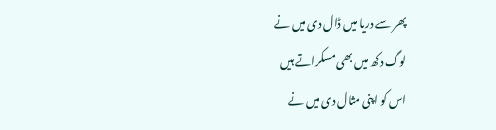پھر سے دریا میں ڈال دی میں نے
لوگ دکھ میں بھی مسکراتے ہیں
اس کو اپنی مثال دی میں نے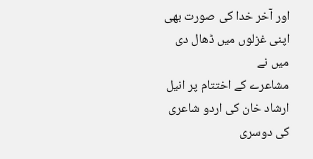اور آخر خدا کی صورت بھی
اپنی غزلوں میں ڈھال دی میں نے
مشاعرے کے اختتام پر انیل ارشاد خان کی اردو شاعری کی دوسری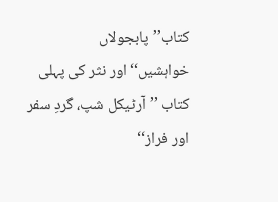کتاب’’پابجولاں خواہشیں‘‘اور نثر کی پہلی کتاب ’’آرٹیکل شپ، گردِ سفر اور فراز‘‘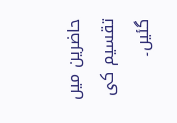حاضرین میں تقسیم کی گئیں۔